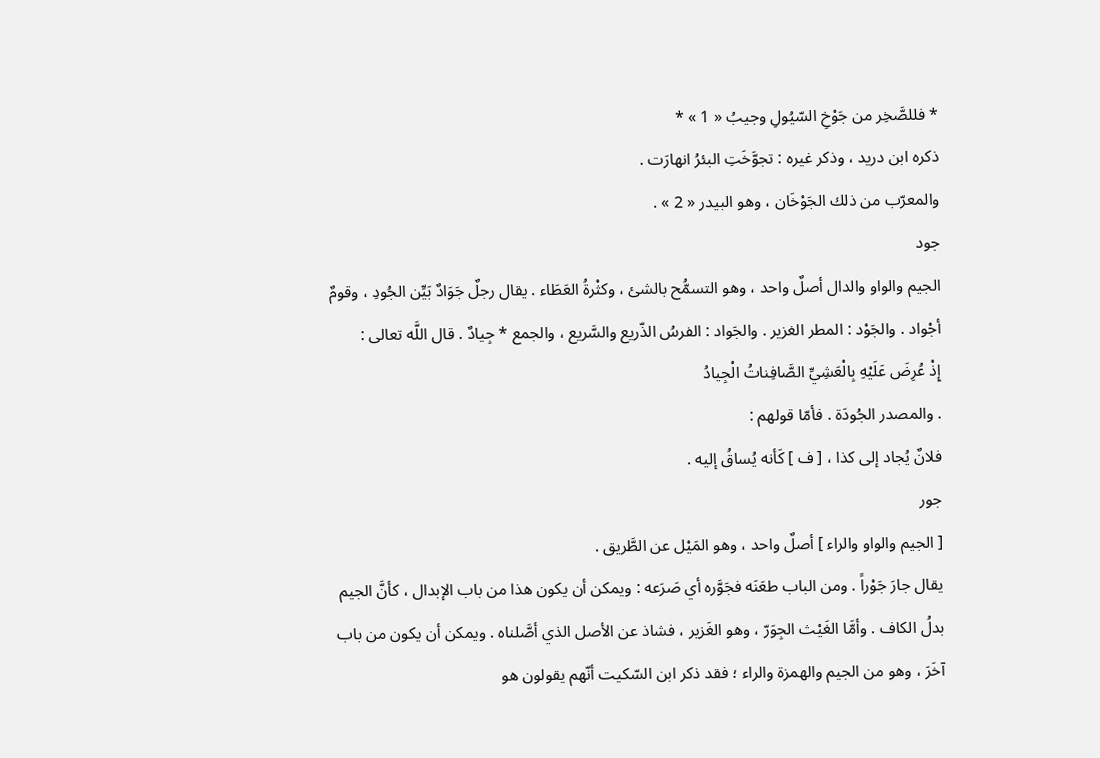* فللصَّخِر من جَوْخِ السّيُولِ وجيبُ « 1 » *
ذكره ابن دريد ، وذكر غيره : تجوَّخَتِ البئرُ انهارَت .
والمعرّب من ذلك الجَوْخَان ، وهو البيدر « 2 » .
جود
الجيم والواو والدال أصلٌ واحد ، وهو التسمُّح بالشئ ، وكثْرةُ العَطَاء . يقال رجلٌ جَوَادٌ بَيِّن الجُودِ ، وقومٌ أجْواد . والجَوْد : المطر الغزير . والجَواد : الفرسُ الذّريع والسَّريع ، والجمع * جِيادٌ . قال اللَّه تعالى :
إِذْ عُرِضَ عَلَيْهِ بِالْعَشِيِّ الصَّافِناتُ الْجِيادُ
. والمصدر الجُودَة . فأمّا قولهم :
فلانٌ يُجاد إلى كذا ، [ ف ] كَأنه يُساقُ إليه .
جور
[ الجيم والواو والراء ] أصلٌ واحد ، وهو المَيْل عن الطَّريق .
يقال جارَ جَوْراً . ومن الباب طعَنَه فجَوَّره أي صَرَعه : ويمكن أن يكون هذا من باب الإبدال ، كأنَّ الجيم بدلُ الكاف . وأمَّا الغَيْث الجِوَرّ ، وهو الغَزير ، فشاذ عن الأصل الذي أصَّلناه . ويمكن أن يكون من باب آخَرَ ، وهو من الجيم والهمزة والراء ؛ فقد ذكر ابن السّكيت أنّهم يقولون هو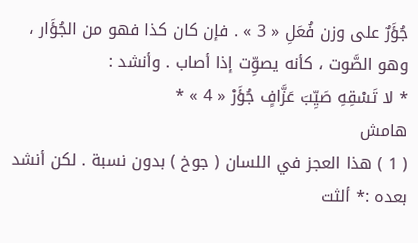جُؤَرٌ على وزن فُعَلِ « 3 » . فإن كان كذا فهو من الجُؤَار ، وهو الصَّوت ، كأنه يصوِّت إذا أصاب . وأنشد :
* لا تَسْقِهِ صَيِّبَ عَزَّافٍ جُؤَرْ « 4 » *
هامش
( 1 ) هذا العجز في اللسان ( جوخ ) بدون نسبة . لكن أنشد بعده :* ألثت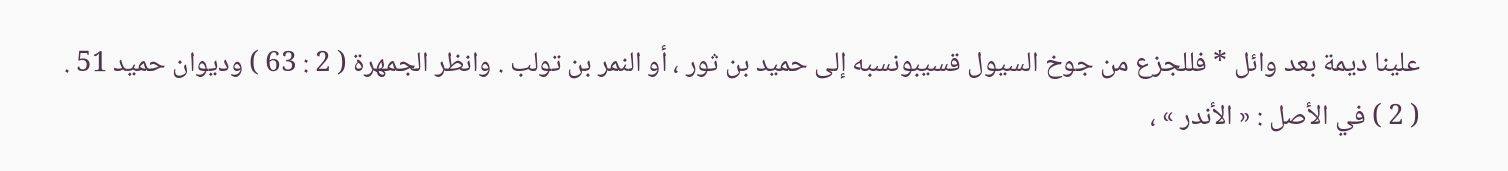علينا ديمة بعد وائل * فللجزع من جوخ السيول قسيبونسبه إلى حميد بن ثور ، أو النمر بن تولب . وانظر الجمهرة ( 2 : 63 ) وديوان حميد 51 .
( 2 ) في الأصل : « الأندر » ،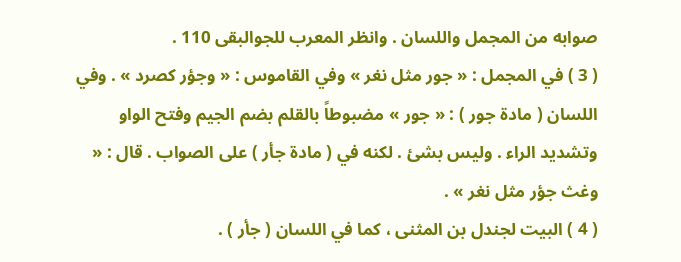صوابه من المجمل واللسان . وانظر المعرب للجوالبقى 110 .
( 3 ) في المجمل : « جور مثل نغر » وفي القاموس : « وجؤر كصرد » . وفي اللسان ( مادة جور ) : « جور » مضبوطاً بالقلم بضم الجيم وفتح الواو وتشديد الراء . وليس بشئ . لكنه في ( مادة جأر ) على الصواب . قال : « وغث جؤر مثل نغر » .
( 4 ) البيت لجندل بن المثنى ، كما في اللسان ( جأر ) .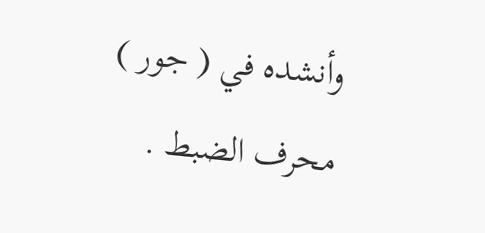وأنشده في ( جور ) محرف الضبط .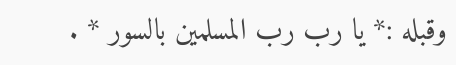وقبله :* يا رب رب المسلمين بالسور * .